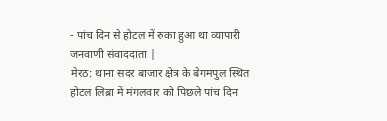- पांच दिन से होटल में रुका हुआ था व्यापारी
जनवाणी संवाददाता |
मेरठ: थाना सदर बाजार क्षेत्र के बेगमपुल स्थित होटल लिब्रा में मंगलवार को पिछले पांच दिन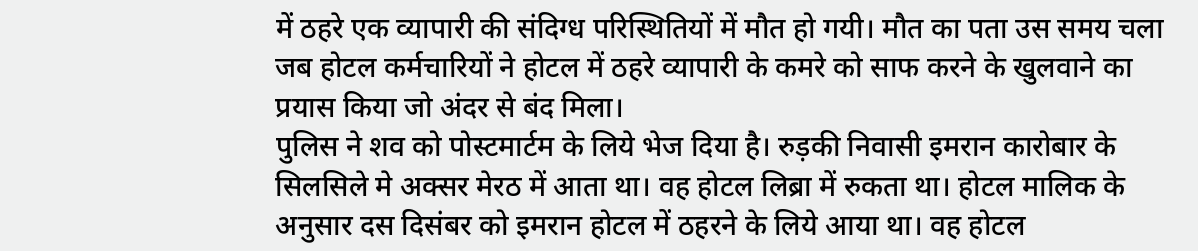में ठहरे एक व्यापारी की संदिग्ध परिस्थितियों में मौत हो गयी। मौत का पता उस समय चला जब होटल कर्मचारियों ने होटल में ठहरे व्यापारी के कमरे को साफ करने के खुलवाने का प्रयास किया जो अंदर से बंद मिला।
पुलिस ने शव को पोस्टमार्टम के लिये भेज दिया है। रुड़की निवासी इमरान कारोबार के सिलसिले मे अक्सर मेरठ में आता था। वह होटल लिब्रा में रुकता था। होटल मालिक के अनुसार दस दिसंबर को इमरान होटल में ठहरने के लिये आया था। वह होटल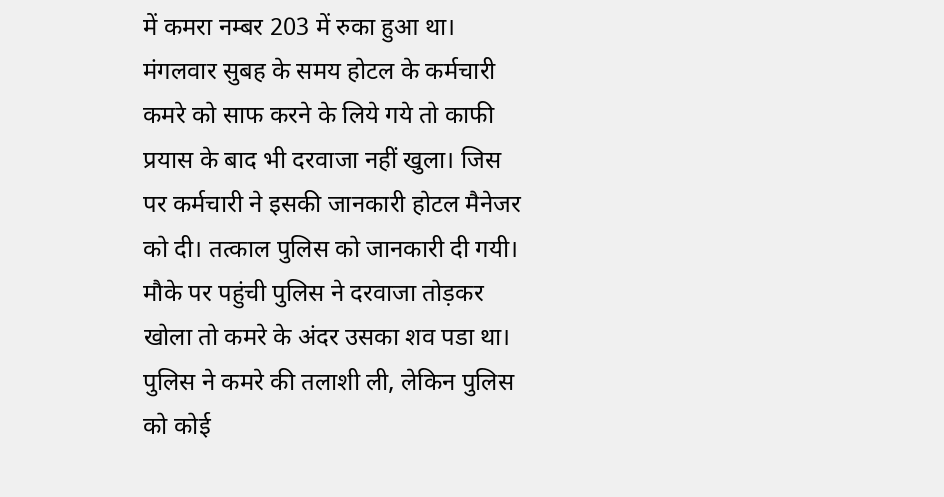में कमरा नम्बर 203 में रुका हुआ था।
मंगलवार सुबह के समय होटल के कर्मचारी कमरे को साफ करने के लिये गये तो काफी प्रयास के बाद भी दरवाजा नहीं खुला। जिस पर कर्मचारी ने इसकी जानकारी होटल मैनेजर को दी। तत्काल पुलिस को जानकारी दी गयी। मौके पर पहुंची पुलिस ने दरवाजा तोड़कर खोला तो कमरे के अंदर उसका शव पडा था।
पुलिस ने कमरे की तलाशी ली, लेकिन पुलिस को कोई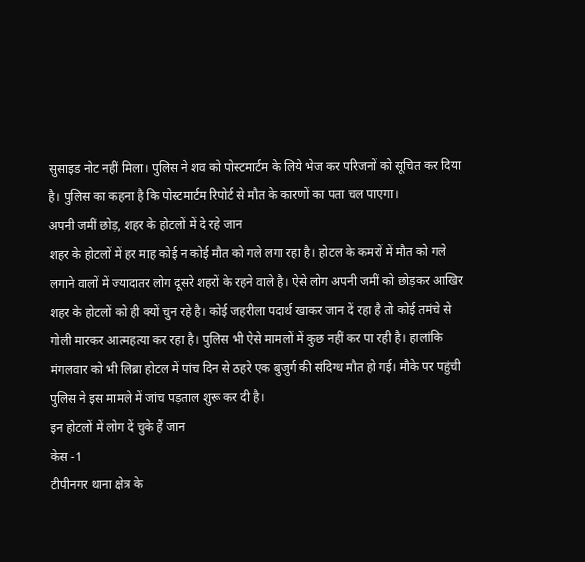सुसाइड नोट नहीं मिला। पुलिस ने शव को पोस्टमार्टम के लिये भेज कर परिजनों को सूचित कर दिया है। पुलिस का कहना है कि पोस्टमार्टम रिपोर्ट से मौत के कारणों का पता चल पाएगा।
अपनी जमीं छोड़, शहर के होटलों में दे रहे जान
शहर के होटलों में हर माह कोई न कोई मौत को गले लगा रहा है। होटल के कमरों में मौत को गले लगाने वालों में ज्यादातर लोग दूसरे शहरों के रहने वाले है। ऐसे लोग अपनी जमीं को छोड़कर आखिर शहर के होटलों को ही क्यों चुन रहे है। कोई जहरीला पदार्थ खाकर जान दें रहा है तो कोई तमंचे से गोली मारकर आत्महत्या कर रहा है। पुलिस भी ऐसे मामलों में कुछ नहीं कर पा रही है। हालांकि मंगलवार को भी लिब्रा होटल में पांच दिन से ठहरे एक बुजुर्ग की संदिग्ध मौत हो गई। मौके पर पहुंची पुलिस ने इस मामले में जांच पड़ताल शुरू कर दी है।
इन होटलों में लोग दें चुके हैं जान
केस -1
टीपीनगर थाना क्षेत्र के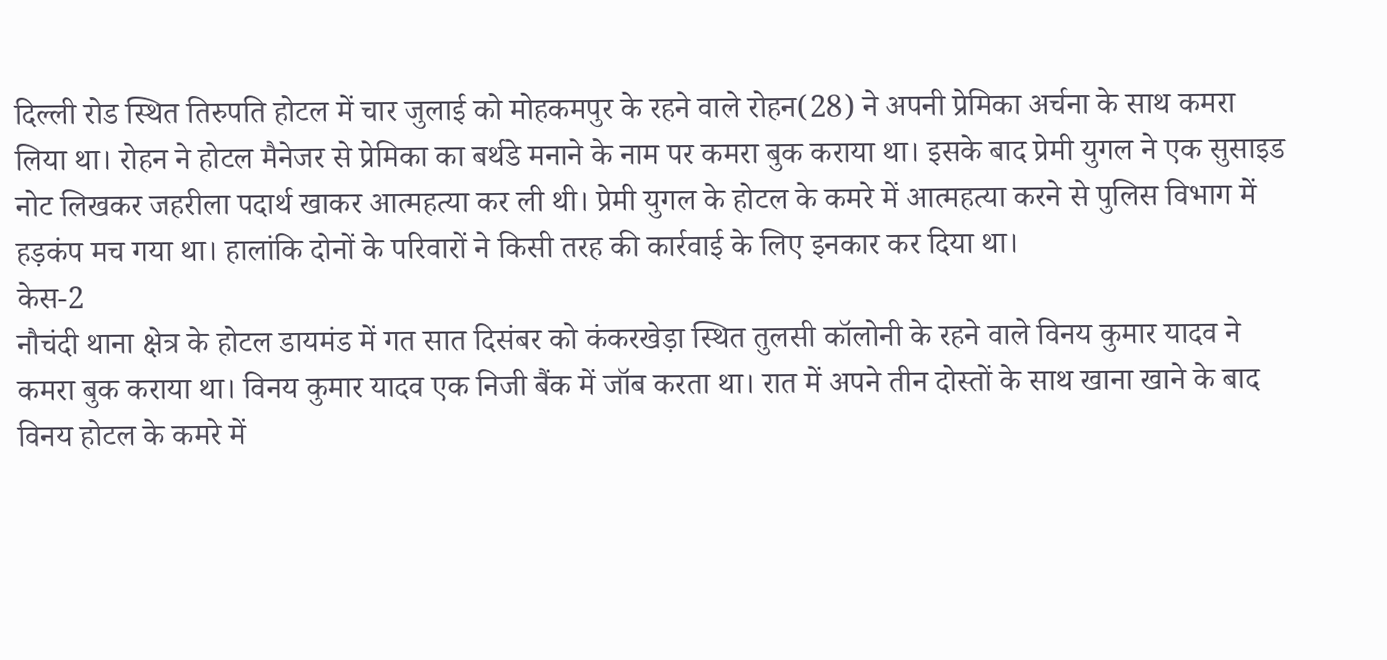दिल्ली रोड स्थित तिरुपति होटल में चार जुलाई को मोहकमपुर के रहने वाले रोहन(28) ने अपनी प्रेमिका अर्चना के साथ कमरा लिया था। रोहन ने होटल मैनेजर से प्रेमिका का बर्थडे मनाने के नाम पर कमरा बुक कराया था। इसके बाद प्रेमी युगल ने एक सुसाइड नोट लिखकर जहरीला पदार्थ खाकर आत्महत्या कर ली थी। प्रेमी युगल के होटल के कमरे में आत्महत्या करने से पुलिस विभाग में हड़कंप मच गया था। हालांकि दोनों के परिवारों ने किसी तरह की कार्रवाई के लिए इनकार कर दिया था।
केस-2
नौचंदी थाना क्षेत्र के होटल डायमंड में गत सात दिसंबर को कंकरखेड़ा स्थित तुलसी कॉलोनी के रहने वाले विनय कुमार यादव ने कमरा बुक कराया था। विनय कुमार यादव एक निजी बैंक में जॉब करता था। रात में अपने तीन दोस्तों के साथ खाना खाने के बाद विनय होटल के कमरे में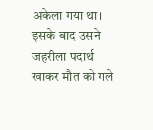अकेला गया था। इसके बाद उसने जहरीला पदार्थ खाकर मौत को गले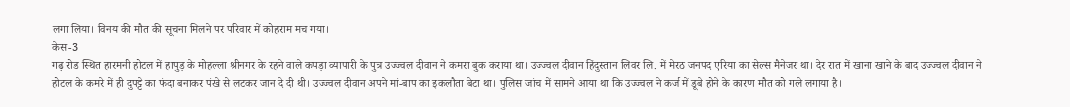लगा लिया। विनय की मौत की सूचना मिलने पर परिवार में कोहराम मच गया।
केस-3
गढ़ रोड स्थित हारमनी होटल में हापुड़ के मोहल्ला श्रीनगर के रहने वाले कपड़ा व्यापारी के पुत्र उज्ज्वल दीवान ने कमरा बुक कराया था। उज्ज्वल दीवान हिंदुस्तान लिवर लि. में मेरठ जनपद एरिया का सेल्स मैनेजर था। देर रात में खाना खाने के बाद उज्ज्वल दीवान ने होटल के कमरे में ही दुपट्टे का फंदा बनाकर पंखे से लटकर जान दे दी थी। उज्ज्वल दीवान अपने मां-बाप का इकलौता बेटा था। पुलिस जांच में सामने आया था कि उज्ज्वल ने कर्ज में डूबे होने के कारण मौत को गले लगाया है।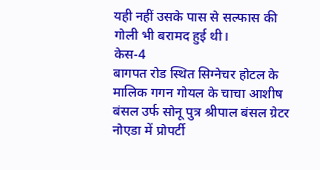यही नहीं उसके पास से सल्फास की गोली भी बरामद हुई थी।
केस-4
बागपत रोड स्थित सिग्नेचर होटल के मालिक गगन गोयल के चाचा आशीष बंसल उर्फ सोनू पुत्र श्रीपाल बंसल ग्रेटर नोएडा में प्रोपर्टी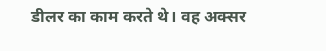डीलर का काम करते थे। वह अक्सर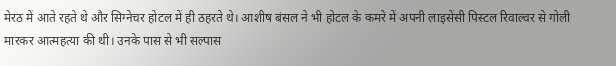मेरठ में आते रहते थे और सिग्नेचर होटल में ही ठहरते थे। आशीष बंसल ने भी होटल के कमरे में अपनी लाइसेंसी पिस्टल रिवाल्वर से गोली मारकर आत्महत्या की थी। उनके पास से भी सल्पास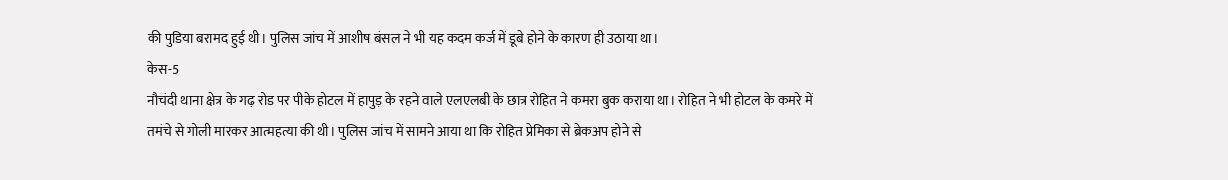की पुडिया बरामद हुई थी। पुलिस जांच में आशीष बंसल ने भी यह कदम कर्ज में डूबे होने के कारण ही उठाया था।
केस-5
नौचंदी थाना क्षेत्र के गढ़ रोड पर पीके होटल में हापुड़ के रहने वाले एलएलबी के छात्र रोहित ने कमरा बुक कराया था। रोहित ने भी होटल के कमरे में तमंचे से गोली मारकर आत्महत्या की थी। पुलिस जांच में सामने आया था कि रोहित प्रेमिका से ब्रेकअप होने से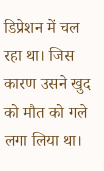डिप्रेशन में चल रहा था। जिस कारण उसने खुद को मौत को गले लगा लिया था।